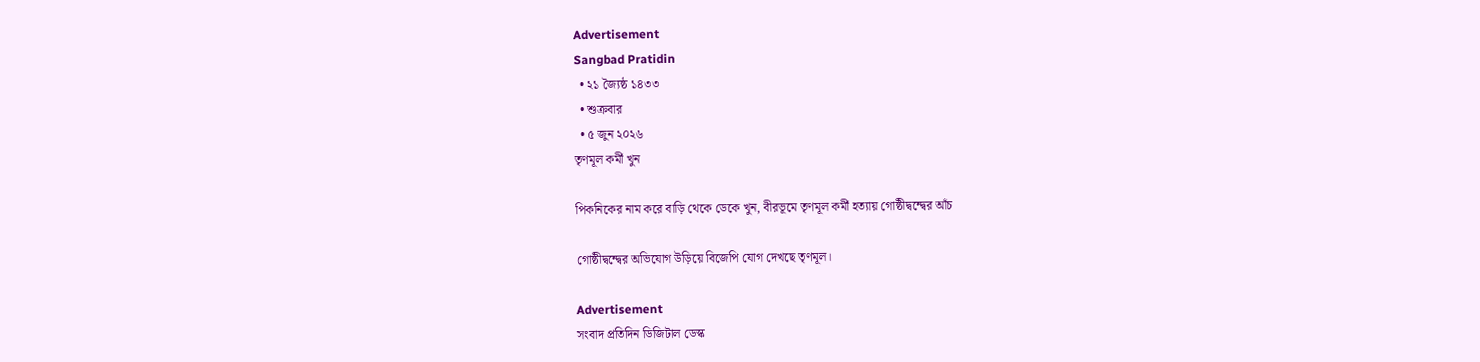Advertisement
Sangbad Pratidin
  • ২১ জ্যৈষ্ঠ ১৪৩৩
  • শুক্রবার
  • ৫ জুন ২০২৬
তৃণমূল কর্মী খুন

পিকনিকের নাম করে বাড়ি থেকে ডেকে খুন, বীরভূমে তৃণমূল কর্মী হত্যায় গোষ্ঠীদ্বন্দ্বের আঁচ

গোষ্ঠীদ্বন্দ্বের অভিযোগ উড়িয়ে বিজেপি যোগ দেখছে তৃণমূল।

Advertisement
সংবাদ প্রতিদিন ডিজিটাল ডেস্ক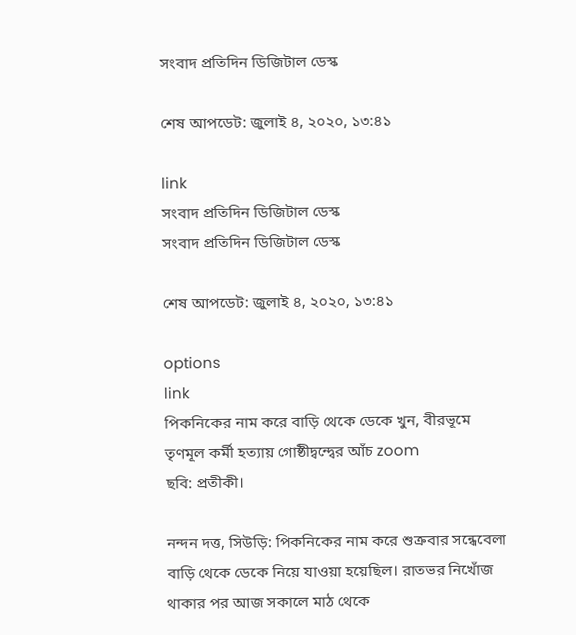সংবাদ প্রতিদিন ডিজিটাল ডেস্ক

শেষ আপডেট: জুলাই ৪, ২০২০, ১৩:৪১

link
সংবাদ প্রতিদিন ডিজিটাল ডেস্ক
সংবাদ প্রতিদিন ডিজিটাল ডেস্ক

শেষ আপডেট: জুলাই ৪, ২০২০, ১৩:৪১

options
link
পিকনিকের নাম করে বাড়ি থেকে ডেকে খুন, বীরভূমে তৃণমূল কর্মী হত্যায় গোষ্ঠীদ্বন্দ্বের আঁচ zoom
ছবি: প্রতীকী।

নন্দন দত্ত, সিউড়ি: পিকনিকের নাম করে শুক্রবার সন্ধেবেলা বাড়ি থেকে ডেকে নিয়ে যাওয়া হয়েছিল। রাতভর নিখোঁজ থাকার পর আজ সকালে মাঠ থেকে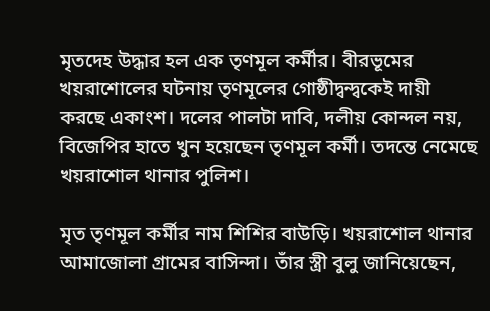মৃতদেহ উদ্ধার হল এক তৃণমূল কর্মীর। বীরভূমের খয়রাশোলের ঘটনায় তৃণমূলের গোষ্ঠীদ্বন্দ্বকেই দায়ী করছে একাংশ। দলের পালটা দাবি, দলীয় কোন্দল নয়, বিজেপির হাতে খুন হয়েছেন তৃণমূল কর্মী। তদন্তে নেমেছে খয়রাশোল থানার পুলিশ।

মৃত তৃণমূল কর্মীর নাম শিশির বাউড়ি। খয়রাশোল থানার আমাজোলা গ্রামের বাসিন্দা। তাঁর স্ত্রী বুলু জানিয়েছেন,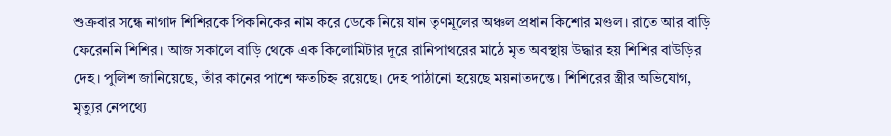শুক্রবার সন্ধে নাগাদ শিশিরকে পিকনিকের নাম করে ডেকে নিয়ে যান তৃণমূলের অঞ্চল প্রধান কিশোর মণ্ডল। রাতে আর বাড়ি ফেরেননি শিশির। আজ সকালে বাড়ি থেকে এক কিলোমিটার দূরে রানিপাথরের মাঠে মৃত অবস্থায় উদ্ধার হয় শিশির বাউড়ির দেহ। পুলিশ জানিয়েছে, তাঁর কানের পাশে ক্ষতচিহ্ন রয়েছে। দেহ পাঠানো হয়েছে ময়নাতদন্তে। শিশিরের স্ত্রীর অভিযোগ, মৃত্যুর নেপথ্যে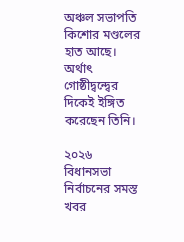অঞ্চল সভাপতি কিশোর মণ্ডলের হাত আছে। অর্থাৎ গোষ্ঠীদ্বন্দ্বের দিকেই ইঙ্গিত করেছেন তিনি।

২০২৬ বিধানসভা নির্বাচনের সমস্ত খবর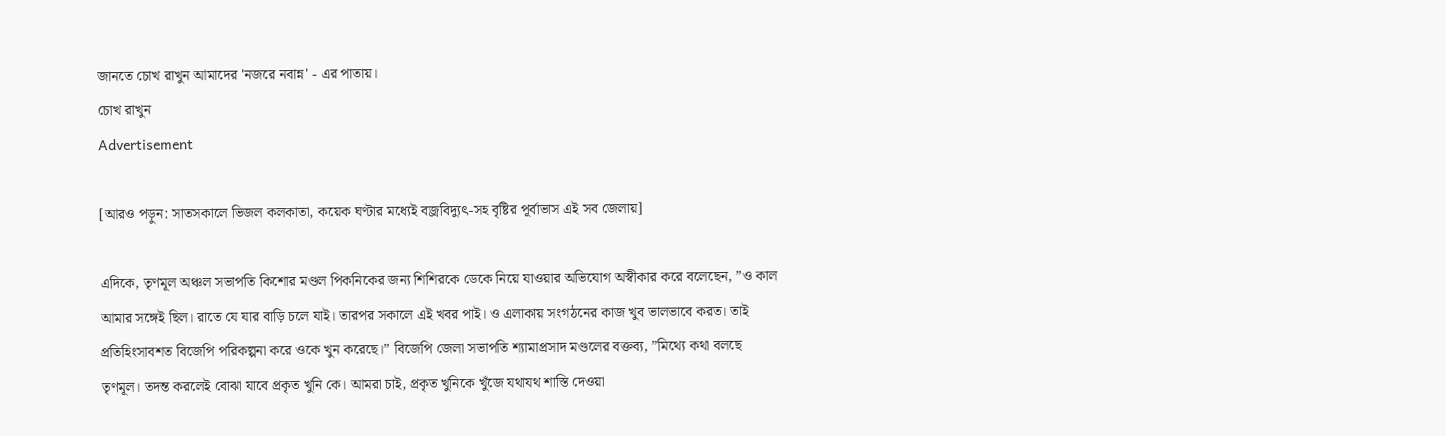জানতে চোখ রাখুন আমাদের 'নজরে নবান্ন' - এর পাতায়।
চোখ রাখুন
Advertisement

[আরও পড়ুন: সাতসকালে ভিজল কলকাতা, কয়েক ঘণ্টার মধ্যেই বজ্রবিদ্যুৎ-সহ বৃষ্টির পূর্বাভাস এই সব জেলায়]

এদিকে, তৃণমূল অঞ্চল সভাপতি কিশোর মণ্ডল পিকনিকের জন্য শিশিরকে ডেকে নিয়ে যাওয়ার অভিযোগ অস্বীকার করে বলেছেন, ”ও কাল আমার সঙ্গেই ছিল। রাতে যে যার বাড়ি চলে যাই। তারপর সকালে এই খবর পাই। ও এলাকায় সংগঠনের কাজ খুব ভালভাবে করত। তাই প্রতিহিংসাবশত বিজেপি পরিকল্পনা করে ওকে খুন করেছে।” বিজেপি জেলা সভাপতি শ্যামাপ্রসাদ মণ্ডলের বক্তব্য, ”মিথ্যে কথা বলছে তৃণমূল। তদন্ত করলেই বোঝা যাবে প্রকৃত খুনি কে। আমরা চাই, প্রকৃত খুনিকে খুঁজে যথাযথ শাস্তি দেওয়া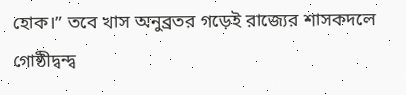হোক।” তবে খাস অনুব্রতর গড়েই রাজ্যের শাসকদলে গোষ্ঠীদ্বন্দ্ব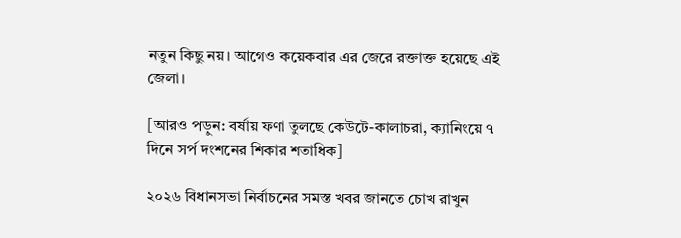নতুন কিছু নয়। আগেও কয়েকবার এর জেরে রক্তাক্ত হয়েছে এই জেলা।

[আরও পড়ুন: বর্ষায় ফণা তুলছে কেউটে-কালাচরা, ক্যানিংয়ে ৭ দিনে সর্প দংশনের শিকার শতাধিক]

২০২৬ বিধানসভা নির্বাচনের সমস্ত খবর জানতে চোখ রাখুন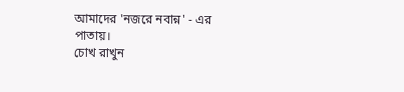আমাদের 'নজরে নবান্ন' - এর পাতায়।
চোখ রাখুন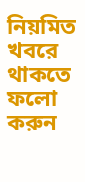নিয়মিত খবরে থাকতে ফলো করুন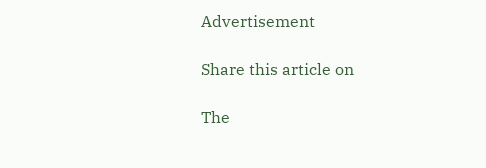Advertisement

Share this article on

The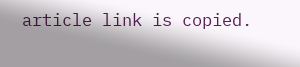article link is copied.